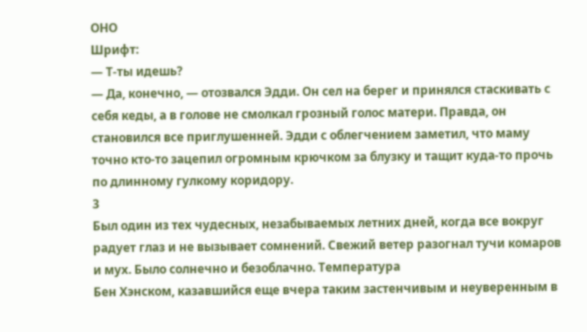ОНО
Шрифт:
— Т-ты идешь?
— Да, конечно, — отозвался Эдди. Он сел на берег и принялся стаскивать с себя кеды, а в голове не смолкал грозный голос матери. Правда, он становился все приглушенней. Эдди с облегчением заметил, что маму точно кто-то зацепил огромным крючком за блузку и тащит куда-то прочь по длинному гулкому коридору.
3
Был один из тех чудесных, незабываемых летних дней, когда все вокруг радует глаз и не вызывает сомнений. Свежий ветер разогнал тучи комаров и мух. Было солнечно и безоблачно. Температура
Бен Хэнском, казавшийся еще вчера таким застенчивым и неуверенным в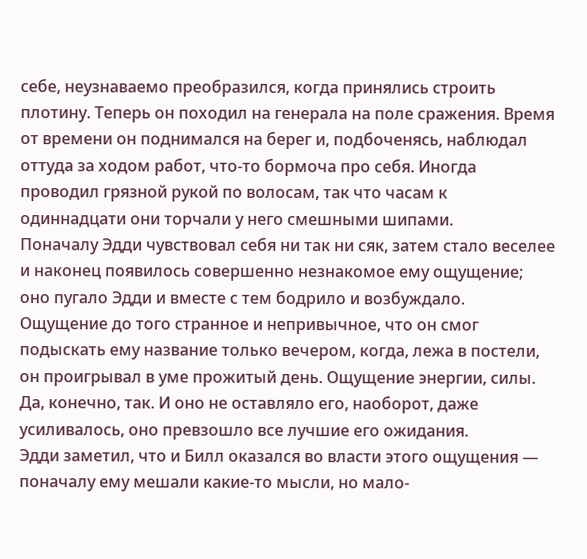себе, неузнаваемо преобразился, когда принялись строить плотину. Теперь он походил на генерала на поле сражения. Время от времени он поднимался на берег и, подбоченясь, наблюдал оттуда за ходом работ, что-то бормоча про себя. Иногда проводил грязной рукой по волосам, так что часам к одиннадцати они торчали у него смешными шипами.
Поначалу Эдди чувствовал себя ни так ни сяк, затем стало веселее и наконец появилось совершенно незнакомое ему ощущение; оно пугало Эдди и вместе с тем бодрило и возбуждало. Ощущение до того странное и непривычное, что он смог подыскать ему название только вечером, когда, лежа в постели, он проигрывал в уме прожитый день. Ощущение энергии, силы. Да, конечно, так. И оно не оставляло его, наоборот, даже усиливалось, оно превзошло все лучшие его ожидания.
Эдди заметил, что и Билл оказался во власти этого ощущения — поначалу ему мешали какие-то мысли, но мало-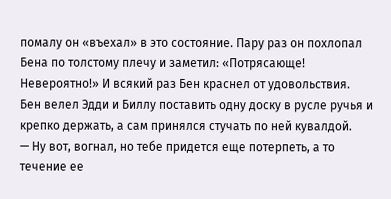помалу он «въехал» в это состояние. Пару раз он похлопал Бена по толстому плечу и заметил: «Потрясающе! Невероятно!» И всякий раз Бен краснел от удовольствия.
Бен велел Эдди и Биллу поставить одну доску в русле ручья и крепко держать, а сам принялся стучать по ней кувалдой.
— Ну вот, вогнал, но тебе придется еще потерпеть, а то течение ее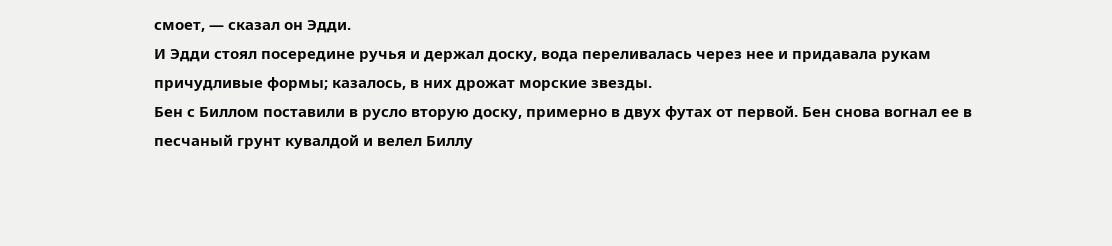смоет, — сказал он Эдди.
И Эдди стоял посередине ручья и держал доску, вода переливалась через нее и придавала рукам причудливые формы; казалось, в них дрожат морские звезды.
Бен с Биллом поставили в русло вторую доску, примерно в двух футах от первой. Бен снова вогнал ее в песчаный грунт кувалдой и велел Биллу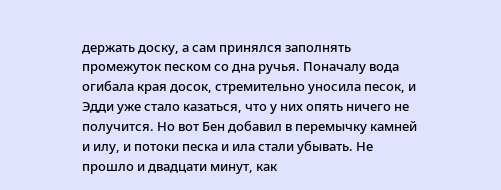держать доску, а сам принялся заполнять промежуток песком со дна ручья. Поначалу вода огибала края досок, стремительно уносила песок, и Эдди уже стало казаться, что у них опять ничего не получится. Но вот Бен добавил в перемычку камней и илу, и потоки песка и ила стали убывать. Не прошло и двадцати минут, как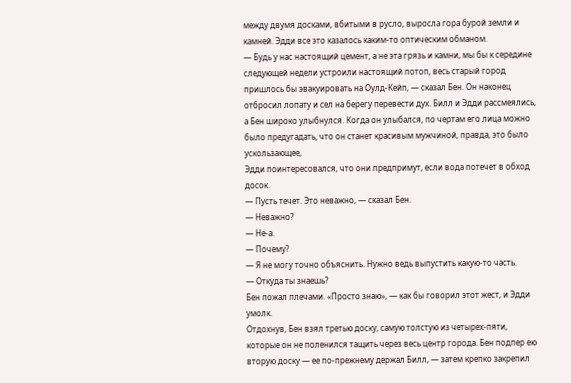между двумя досками, вбитыми в русло, выросла гора бурой земли и камней. Эдди все это казалось каким-то оптическим обманом.
— Будь у нас настоящий цемент, а не эта грязь и камни, мы бы к середине следующей недели устроили настоящий потоп, весь старый город пришлось бы эвакуировать на Оулд-Кейп, — сказал Бен. Он наконец отбросил лопату и сел на берегу перевести дух. Билл и Эдди рассмеялись, а Бен широко улыбнулся. Когда он улыбался, по чертам его лица можно было предугадать, что он станет красивым мужчиной, правда, это было ускользающее,
Эдди поинтересовался, что они предпримут, если вода потечет в обход досок.
— Пусть течет. Это неважно, — сказал Бен.
— Неважно?
— Не-а.
— Почему?
— Я не могу точно объяснить. Нужно ведь выпустить какую-то часть.
— Откуда ты знаешь?
Бен пожал плечами. «Просто знаю», — как бы говорил этот жест, и Эдди умолк.
Отдохнув, Бен взял третью доску, самую толстую из четырех-пяти, которые он не поленился тащить через весь центр города. Бен подпер ею вторую доску — ее по-прежнему держал Билл, — затем крепко закрепил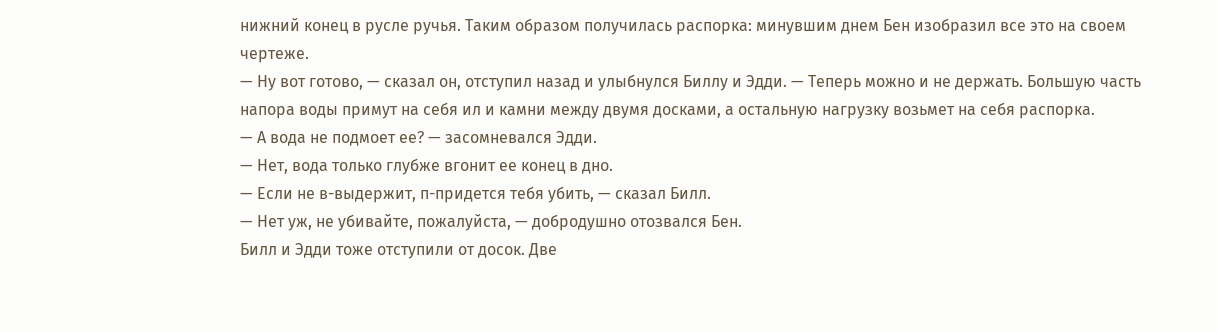нижний конец в русле ручья. Таким образом получилась распорка: минувшим днем Бен изобразил все это на своем чертеже.
— Ну вот готово, — сказал он, отступил назад и улыбнулся Биллу и Эдди. — Теперь можно и не держать. Большую часть напора воды примут на себя ил и камни между двумя досками, а остальную нагрузку возьмет на себя распорка.
— А вода не подмоет ее? — засомневался Эдди.
— Нет, вода только глубже вгонит ее конец в дно.
— Если не в-выдержит, п-придется тебя убить, — сказал Билл.
— Нет уж, не убивайте, пожалуйста, — добродушно отозвался Бен.
Билл и Эдди тоже отступили от досок. Две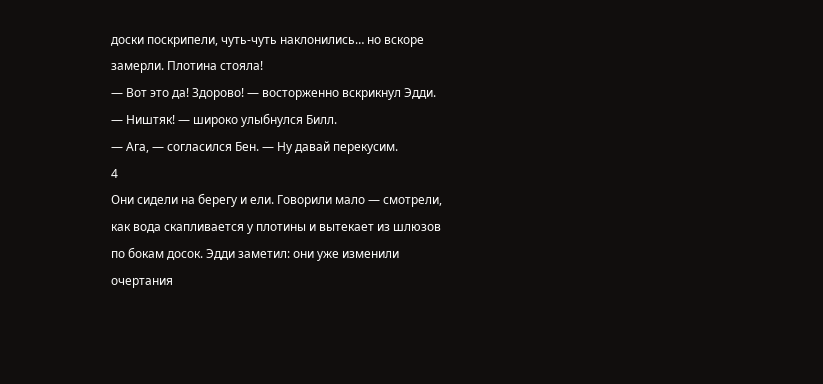доски поскрипели, чуть-чуть наклонились… но вскоре замерли. Плотина стояла!
— Вот это да! Здорово! — восторженно вскрикнул Эдди.
— Ништяк! — широко улыбнулся Билл.
— Ага, — согласился Бен. — Ну давай перекусим.
4
Они сидели на берегу и ели. Говорили мало — смотрели, как вода скапливается у плотины и вытекает из шлюзов по бокам досок. Эдди заметил: они уже изменили очертания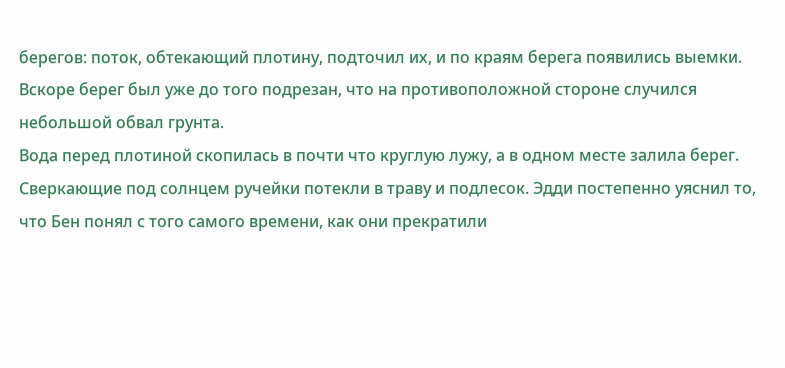берегов: поток, обтекающий плотину, подточил их, и по краям берега появились выемки. Вскоре берег был уже до того подрезан, что на противоположной стороне случился небольшой обвал грунта.
Вода перед плотиной скопилась в почти что круглую лужу, а в одном месте залила берег. Сверкающие под солнцем ручейки потекли в траву и подлесок. Эдди постепенно уяснил то, что Бен понял с того самого времени, как они прекратили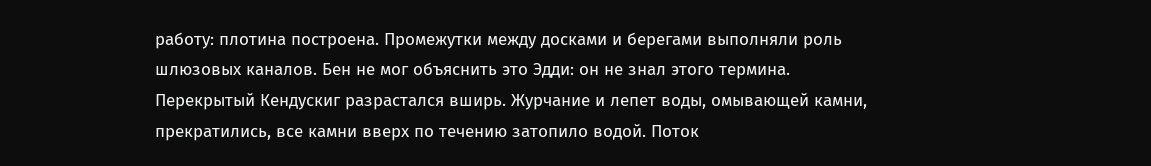работу: плотина построена. Промежутки между досками и берегами выполняли роль шлюзовых каналов. Бен не мог объяснить это Эдди: он не знал этого термина. Перекрытый Кендускиг разрастался вширь. Журчание и лепет воды, омывающей камни, прекратились, все камни вверх по течению затопило водой. Поток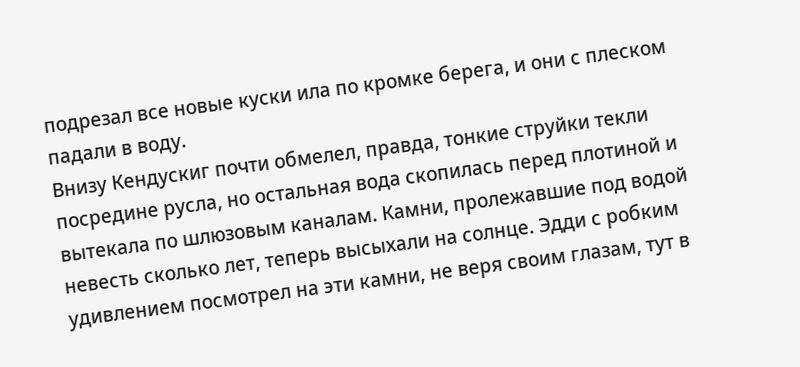подрезал все новые куски ила по кромке берега, и они с плеском падали в воду.
Внизу Кендускиг почти обмелел, правда, тонкие струйки текли посредине русла, но остальная вода скопилась перед плотиной и вытекала по шлюзовым каналам. Камни, пролежавшие под водой невесть сколько лет, теперь высыхали на солнце. Эдди с робким удивлением посмотрел на эти камни, не веря своим глазам, тут в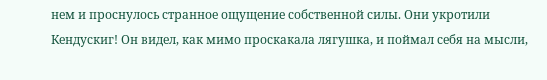нем и проснулось странное ощущение собственной силы. Они укротили Кендускиг! Он видел, как мимо проскакала лягушка, и поймал себя на мысли,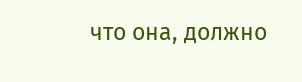что она, должно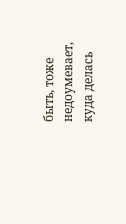быть, тоже недоумевает, куда делась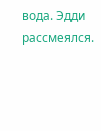вода. Эдди рассмеялся.